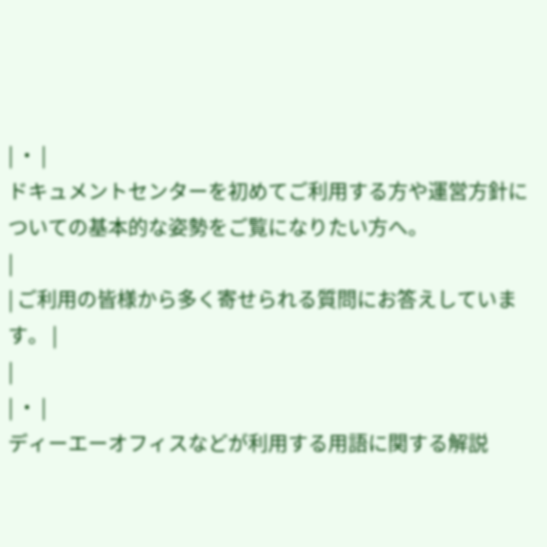| ・ |
ドキュメントセンターを初めてご利用する方や運営方針についての基本的な姿勢をご覧になりたい方へ。
|
| ご利用の皆様から多く寄せられる質問にお答えしています。 |
|
| ・ |
ディーエーオフィスなどが利用する用語に関する解説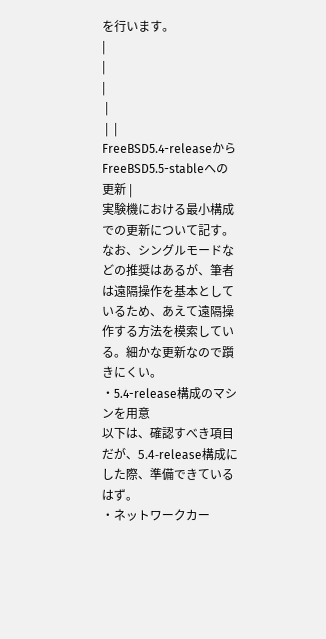を行います。
|
|
|
 |
 |  |
FreeBSD5.4-releaseからFreeBSD5.5-stableへの更新 |
実験機における最小構成での更新について記す。なお、シングルモードなどの推奨はあるが、筆者は遠隔操作を基本としているため、あえて遠隔操作する方法を模索している。細かな更新なので躓きにくい。
・5.4-release構成のマシンを用意
以下は、確認すべき項目だが、5.4-release構成にした際、準備できているはず。
・ネットワークカー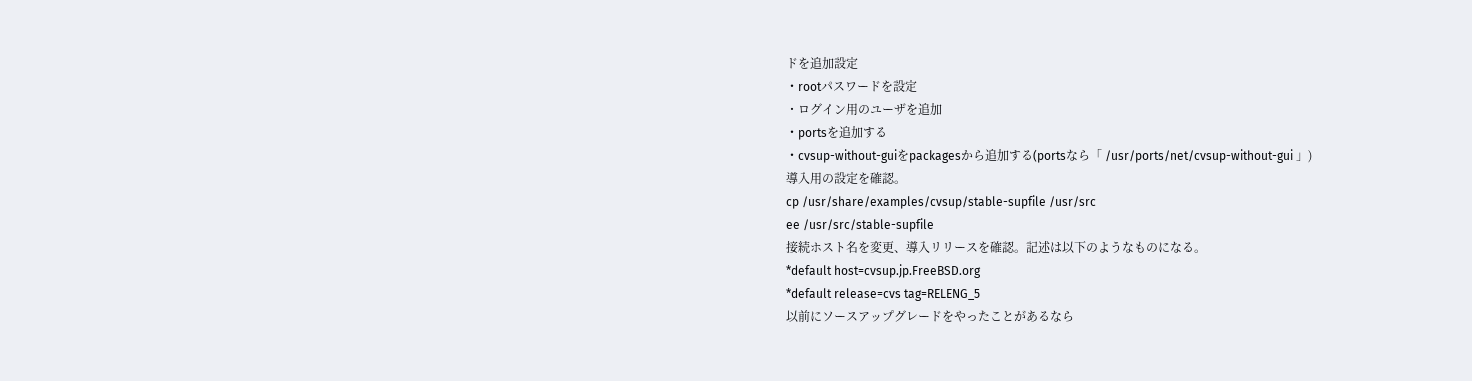ドを追加設定
・rootパスワードを設定
・ログイン用のユーザを追加
・portsを追加する
・cvsup-without-guiをpackagesから追加する(portsなら「 /usr/ports/net/cvsup-without-gui 」)
導入用の設定を確認。
cp /usr/share/examples/cvsup/stable-supfile /usr/src
ee /usr/src/stable-supfile
接続ホスト名を変更、導入リリースを確認。記述は以下のようなものになる。
*default host=cvsup.jp.FreeBSD.org
*default release=cvs tag=RELENG_5
以前にソースアップグレードをやったことがあるなら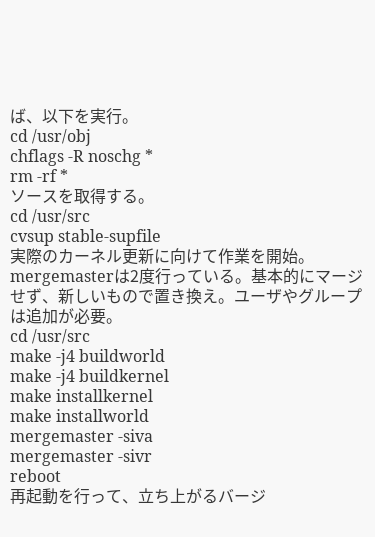ば、以下を実行。
cd /usr/obj
chflags -R noschg *
rm -rf *
ソースを取得する。
cd /usr/src
cvsup stable-supfile
実際のカーネル更新に向けて作業を開始。mergemasterは2度行っている。基本的にマージせず、新しいもので置き換え。ユーザやグループは追加が必要。
cd /usr/src
make -j4 buildworld
make -j4 buildkernel
make installkernel
make installworld
mergemaster -siva
mergemaster -sivr
reboot
再起動を行って、立ち上がるバージ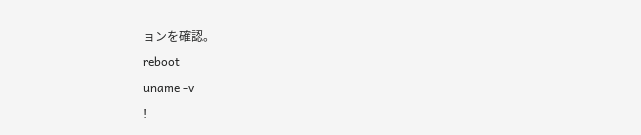ョンを確認。
reboot
uname -v
!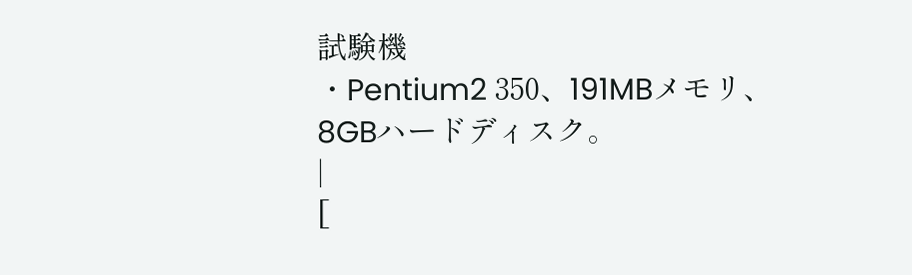試験機
・Pentium2 350、191MBメモリ、8GBハードディスク。
|
[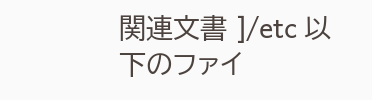関連文書 ]/etc 以下のファイ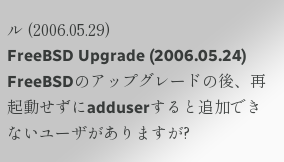ル (2006.05.29)
FreeBSD Upgrade (2006.05.24)
FreeBSDのアップグレードの後、再起動せずにadduserすると追加できないユーザがありますが?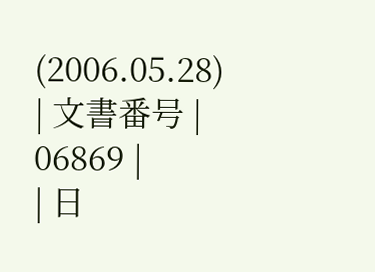(2006.05.28)
| 文書番号 |
06869 |
| 日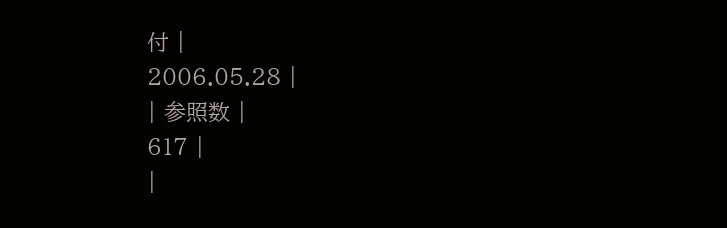付 |
2006.05.28 |
| 参照数 |
617 |
|